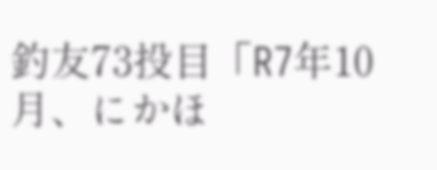釣友73投目「R7年10月、にかほ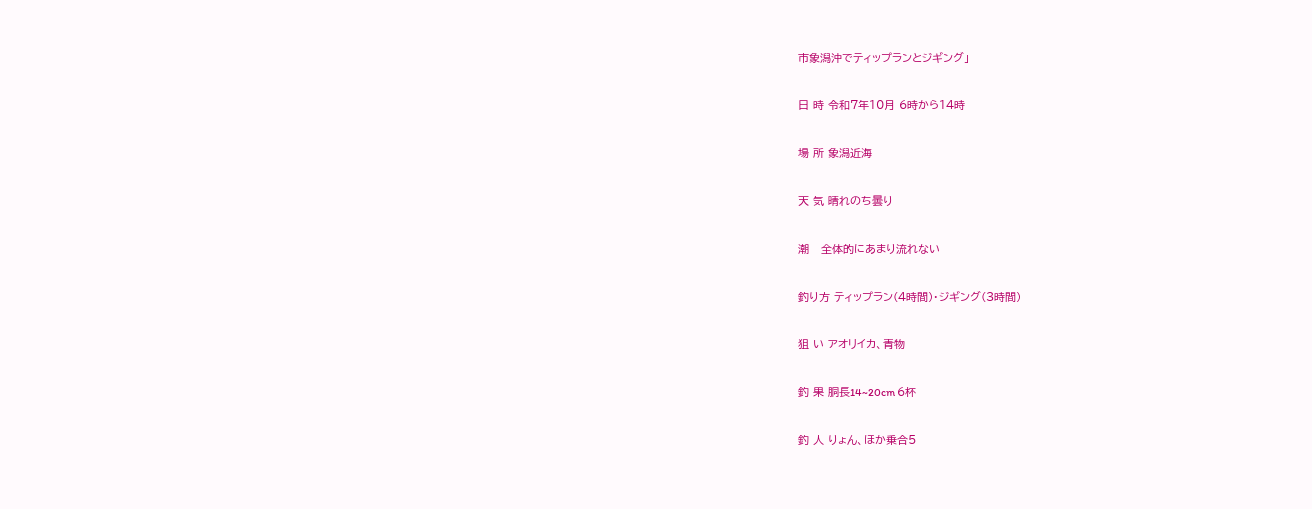市象潟沖でティップランとジギング」

日 時 令和7年10月 6時から14時

場 所 象潟近海

天 気 晴れのち曇り

潮   全体的にあまり流れない

釣り方 ティップラン(4時間)・ジギング(3時間)

狙 い アオリイカ、青物

釣 果 胴長14~20cm 6杯

釣 人 りょん、ほか乗合5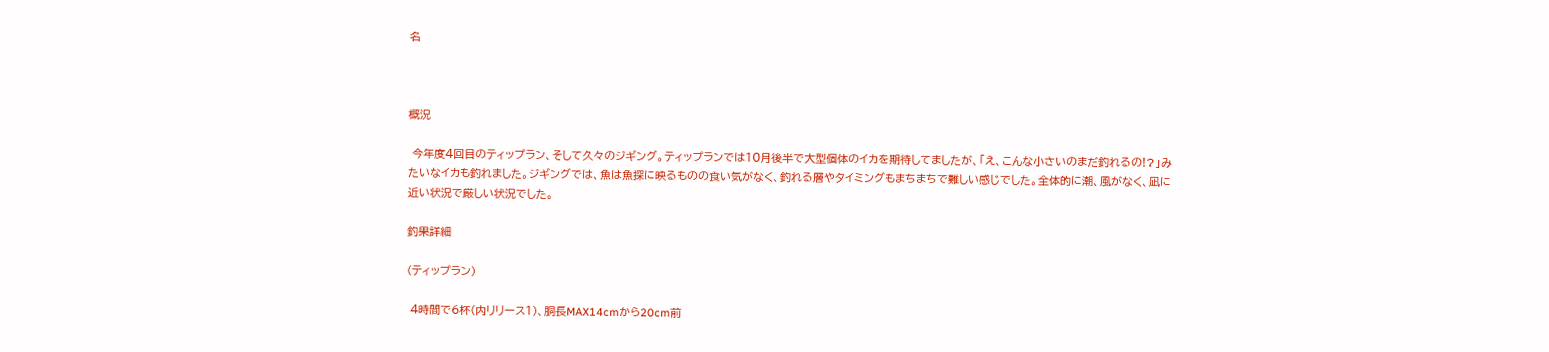名



概況

 今年度4回目のティップラン、そして久々のジギング。ティップランでは10月後半で大型個体のイカを期待してましたが、「え、こんな小さいのまだ釣れるの!?」みたいなイカも釣れました。ジギングでは、魚は魚探に映るものの食い気がなく、釣れる層やタイミングもまちまちで難しい感じでした。全体的に潮、風がなく、凪に近い状況で厳しい状況でした。

釣果詳細

(ティップラン)

 4時間で6杯(内リリース1)、胴長MAX14cmから20cm前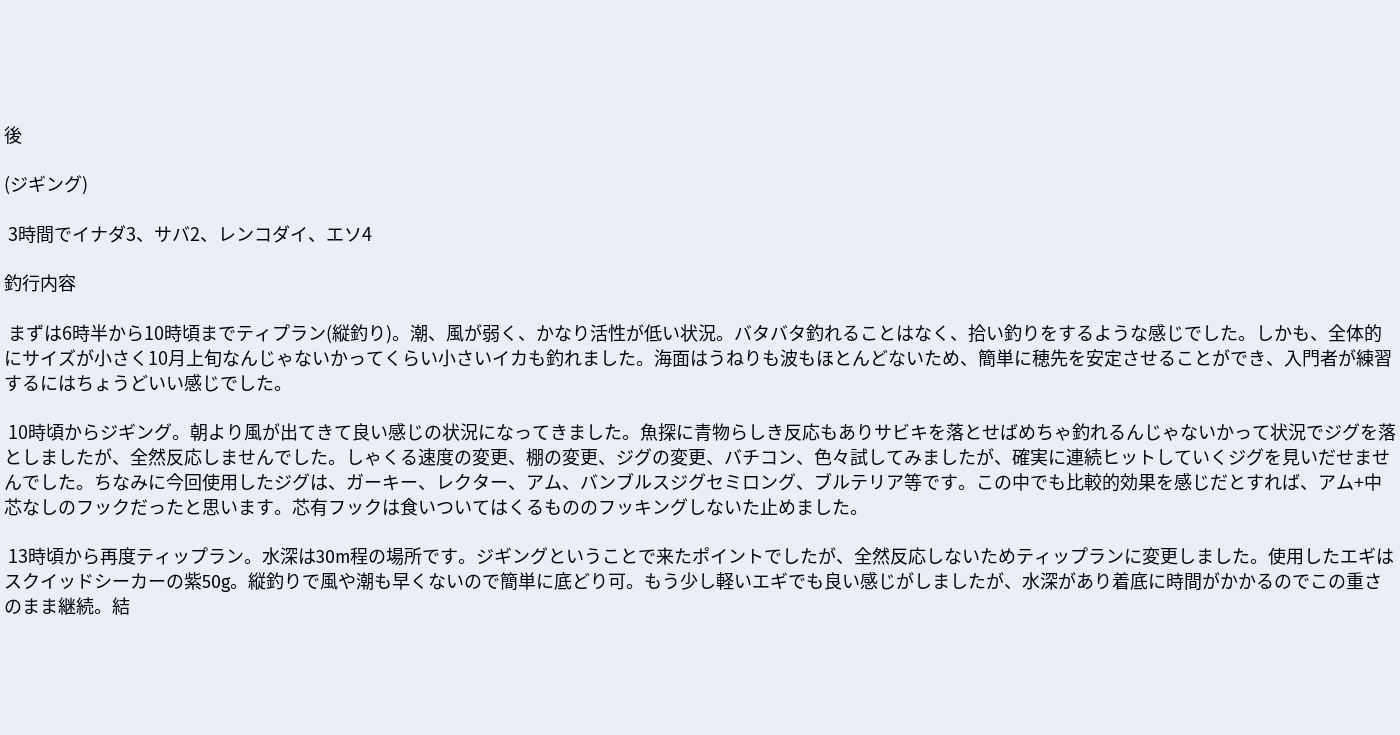後

(ジギング)

 3時間でイナダ3、サバ2、レンコダイ、エソ4

釣行内容

 まずは6時半から10時頃までティプラン(縦釣り)。潮、風が弱く、かなり活性が低い状況。バタバタ釣れることはなく、拾い釣りをするような感じでした。しかも、全体的にサイズが小さく10月上旬なんじゃないかってくらい小さいイカも釣れました。海面はうねりも波もほとんどないため、簡単に穂先を安定させることができ、入門者が練習するにはちょうどいい感じでした。

 10時頃からジギング。朝より風が出てきて良い感じの状況になってきました。魚探に青物らしき反応もありサビキを落とせばめちゃ釣れるんじゃないかって状況でジグを落としましたが、全然反応しませんでした。しゃくる速度の変更、棚の変更、ジグの変更、バチコン、色々試してみましたが、確実に連続ヒットしていくジグを見いだせませんでした。ちなみに今回使用したジグは、ガーキー、レクター、アム、バンブルスジグセミロング、ブルテリア等です。この中でも比較的効果を感じだとすれば、アム+中芯なしのフックだったと思います。芯有フックは食いついてはくるもののフッキングしないた止めました。

 13時頃から再度ティップラン。水深は30m程の場所です。ジギングということで来たポイントでしたが、全然反応しないためティップランに変更しました。使用したエギはスクイッドシーカーの紫50g。縦釣りで風や潮も早くないので簡単に底どり可。もう少し軽いエギでも良い感じがしましたが、水深があり着底に時間がかかるのでこの重さのまま継続。結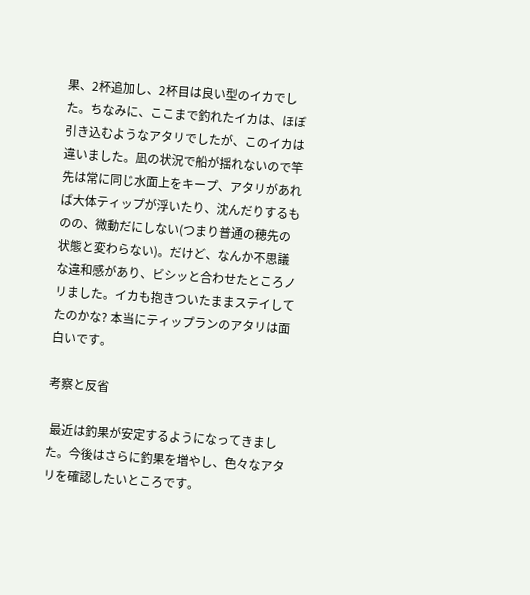果、2杯追加し、2杯目は良い型のイカでした。ちなみに、ここまで釣れたイカは、ほぼ引き込むようなアタリでしたが、このイカは違いました。凪の状況で船が揺れないので竿先は常に同じ水面上をキープ、アタリがあれば大体ティップが浮いたり、沈んだりするものの、微動だにしない(つまり普通の穂先の状態と変わらない)。だけど、なんか不思議な違和感があり、ビシッと合わせたところノリました。イカも抱きついたままステイしてたのかな? 本当にティップランのアタリは面白いです。

考察と反省

 最近は釣果が安定するようになってきました。今後はさらに釣果を増やし、色々なアタリを確認したいところです。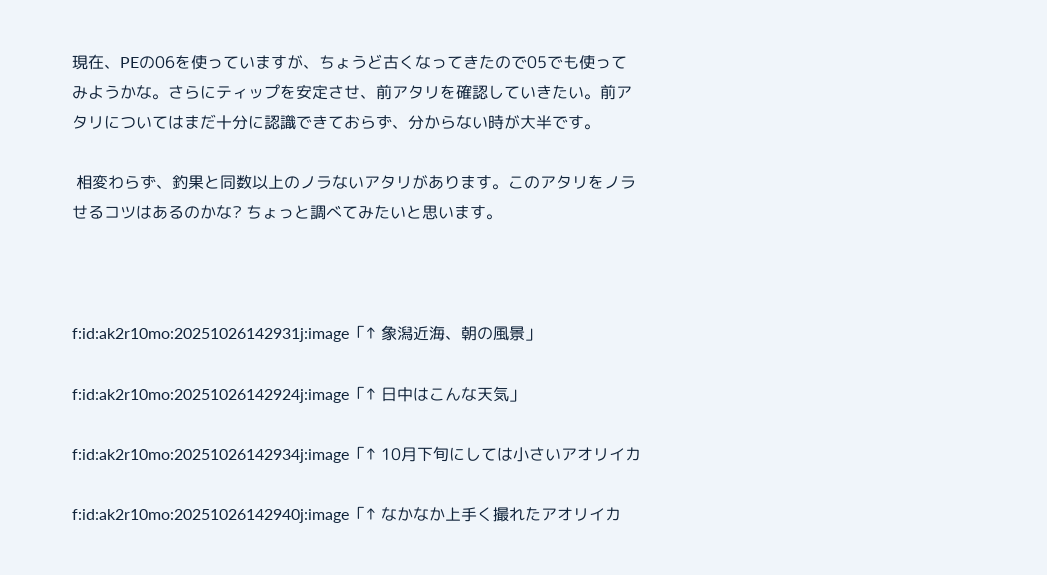現在、PEの06を使っていますが、ちょうど古くなってきたので05でも使ってみようかな。さらにティップを安定させ、前アタリを確認していきたい。前アタリについてはまだ十分に認識できておらず、分からない時が大半です。

 相変わらず、釣果と同数以上のノラないアタリがあります。このアタリをノラせるコツはあるのかな? ちょっと調べてみたいと思います。



f:id:ak2r10mo:20251026142931j:image「↑ 象潟近海、朝の風景」

f:id:ak2r10mo:20251026142924j:image「↑ 日中はこんな天気」

f:id:ak2r10mo:20251026142934j:image「↑ 10月下旬にしては小さいアオリイカ

f:id:ak2r10mo:20251026142940j:image「↑ なかなか上手く撮れたアオリイカ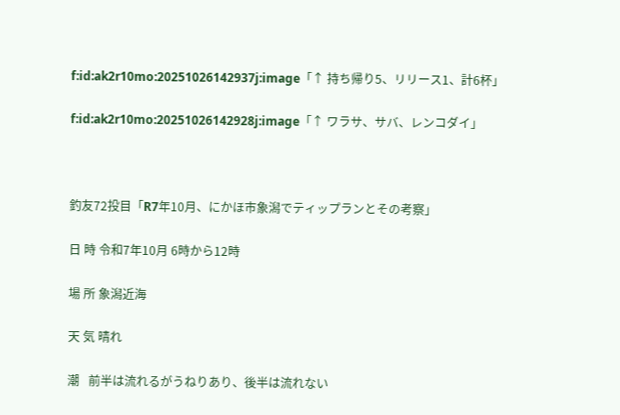f:id:ak2r10mo:20251026142937j:image「↑ 持ち帰り5、リリース1、計6杯」

f:id:ak2r10mo:20251026142928j:image「↑ ワラサ、サバ、レンコダイ」



釣友72投目「R7年10月、にかほ市象潟でティップランとその考察」

日 時 令和7年10月 6時から12時

場 所 象潟近海

天 気 晴れ

潮   前半は流れるがうねりあり、後半は流れない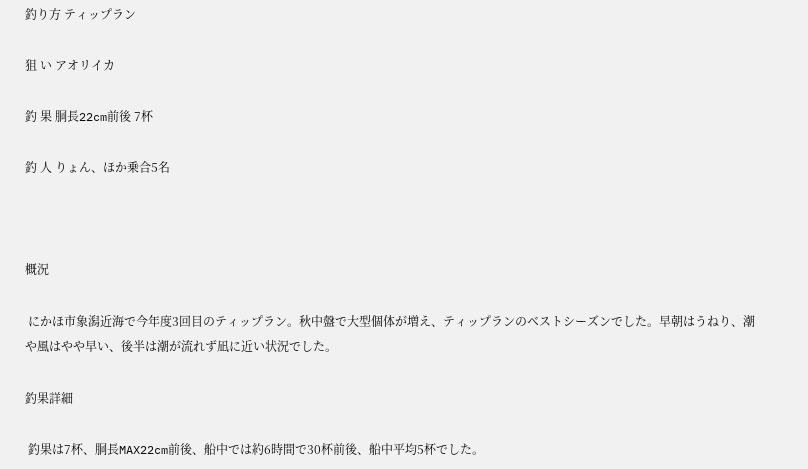釣り方 ティップラン

狙 い アオリイカ

釣 果 胴長22cm前後 7杯

釣 人 りょん、ほか乗合5名



概況

 にかほ市象潟近海で今年度3回目のティップラン。秋中盤で大型個体が増え、ティップランのベストシーズンでした。早朝はうねり、潮や風はやや早い、後半は潮が流れず凪に近い状況でした。

釣果詳細

 釣果は7杯、胴長MAX22cm前後、船中では約6時間で30杯前後、船中平均5杯でした。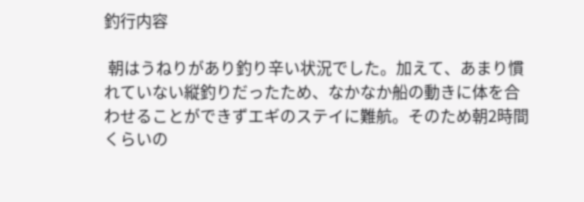釣行内容

 朝はうねりがあり釣り辛い状況でした。加えて、あまり慣れていない縦釣りだったため、なかなか船の動きに体を合わせることができずエギのステイに難航。そのため朝2時間くらいの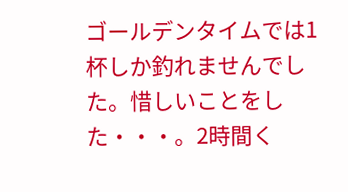ゴールデンタイムでは1杯しか釣れませんでした。惜しいことをした・・・。2時間く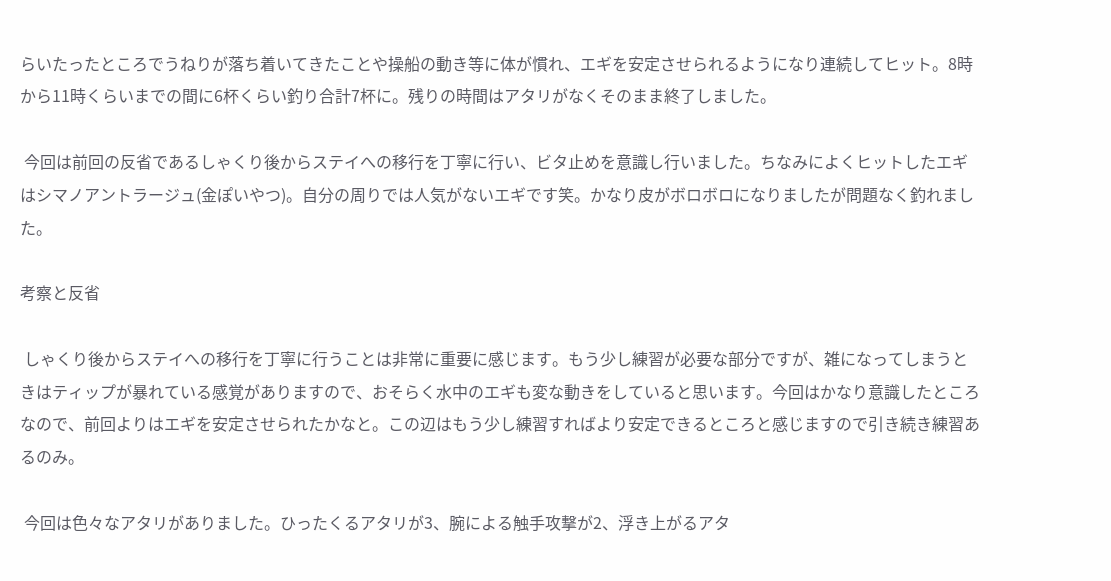らいたったところでうねりが落ち着いてきたことや操船の動き等に体が慣れ、エギを安定させられるようになり連続してヒット。8時から11時くらいまでの間に6杯くらい釣り合計7杯に。残りの時間はアタリがなくそのまま終了しました。

 今回は前回の反省であるしゃくり後からステイへの移行を丁寧に行い、ビタ止めを意識し行いました。ちなみによくヒットしたエギはシマノアントラージュ(金ぽいやつ)。自分の周りでは人気がないエギです笑。かなり皮がボロボロになりましたが問題なく釣れました。

考察と反省

 しゃくり後からステイへの移行を丁寧に行うことは非常に重要に感じます。もう少し練習が必要な部分ですが、雑になってしまうときはティップが暴れている感覚がありますので、おそらく水中のエギも変な動きをしていると思います。今回はかなり意識したところなので、前回よりはエギを安定させられたかなと。この辺はもう少し練習すればより安定できるところと感じますので引き続き練習あるのみ。

 今回は色々なアタリがありました。ひったくるアタリが3、腕による触手攻撃が2、浮き上がるアタ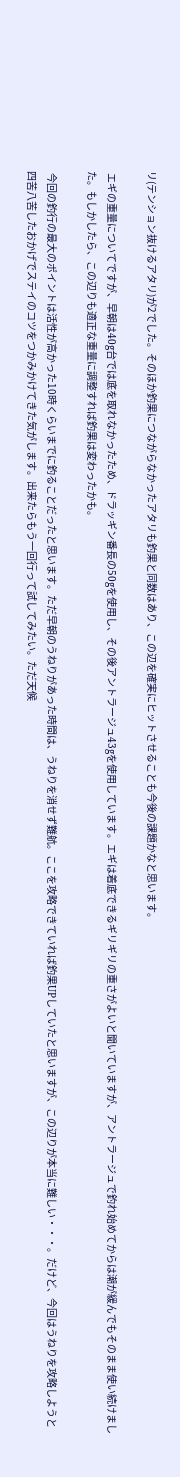リ(テンション抜けるアタリ)が2でした。そのほか釣果につながらなかったアタリも釣果と同数はあり、この辺を確実にヒットさせることも今後の課題かなと思います。

 エギの重量についてですが、早朝は40g台では底を取れなかったため、ドラッギン番長の50gを使用し、その後アントラージュ43gを使用しています。エギは着底できるギリギリの重さがよいと聞いていますが、アントラージュで釣れ始めてからは潮が緩んでもそのまま使い続けました。もしかしたら、この辺りも適正な重量に調整すれば釣果は変わったかも。

 今回の釣行の最大のポイントは活性が高かった10時くらいまでに釣ることだったと思います。ただ早朝のうねりがあった時間は、うねりを消せず難航。ここを攻略できていれば釣果UPしていたと思いますが、この辺りが本当に難しい・・・。だけど、今回はうねりを攻略しようと四苦八苦したおかげでステイのコツをつかみかけてきた気がします。出来たらもう一回行って試してみたい。ただ天候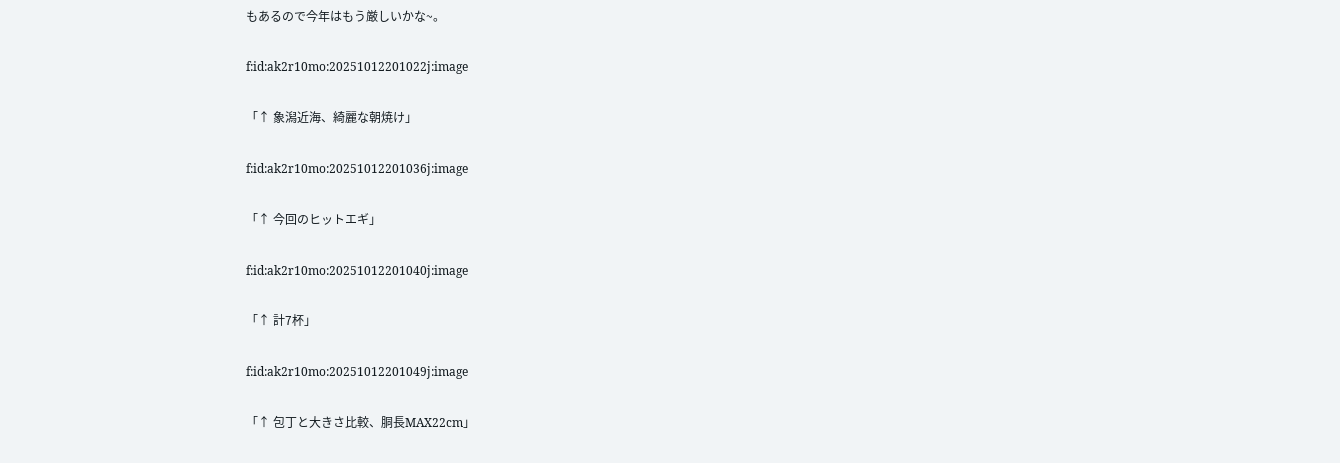もあるので今年はもう厳しいかな~。

f:id:ak2r10mo:20251012201022j:image

「↑ 象潟近海、綺麗な朝焼け」

f:id:ak2r10mo:20251012201036j:image

「↑ 今回のヒットエギ」

f:id:ak2r10mo:20251012201040j:image

「↑ 計7杯」

f:id:ak2r10mo:20251012201049j:image

「↑ 包丁と大きさ比較、胴長MAX22cm」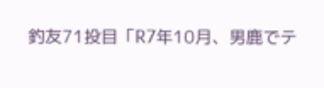釣友71投目「R7年10月、男鹿でテ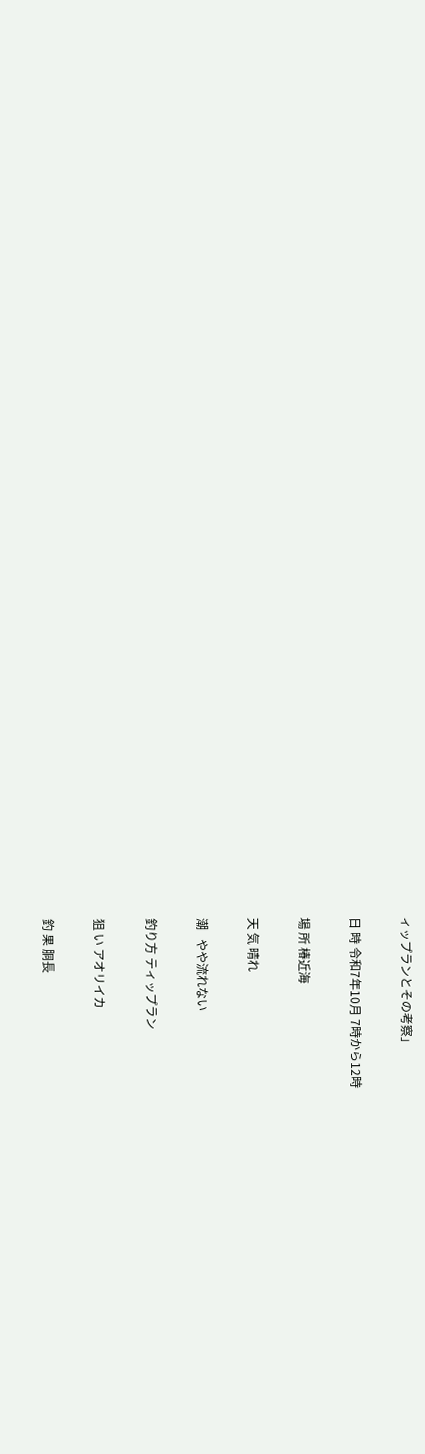ィップランとその考察」

日 時 令和7年10月 7時から12時

場 所 椿近海

天 気 晴れ

潮   やや流れない

釣り方 ティップラン

狙 い アオリイカ

釣 果 胴長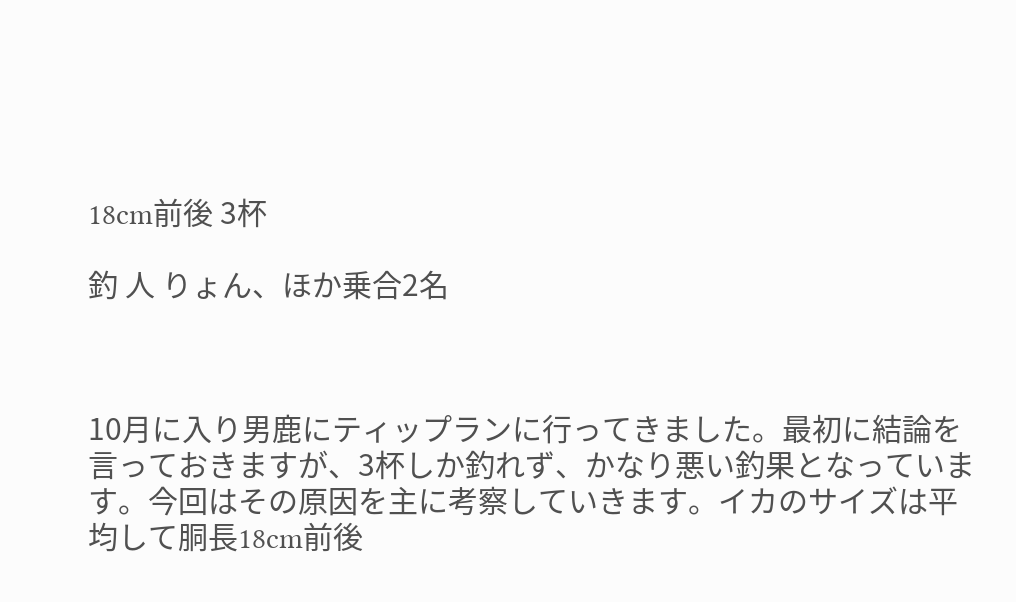18cm前後 3杯

釣 人 りょん、ほか乗合2名



10月に入り男鹿にティップランに行ってきました。最初に結論を言っておきますが、3杯しか釣れず、かなり悪い釣果となっています。今回はその原因を主に考察していきます。イカのサイズは平均して胴長18cm前後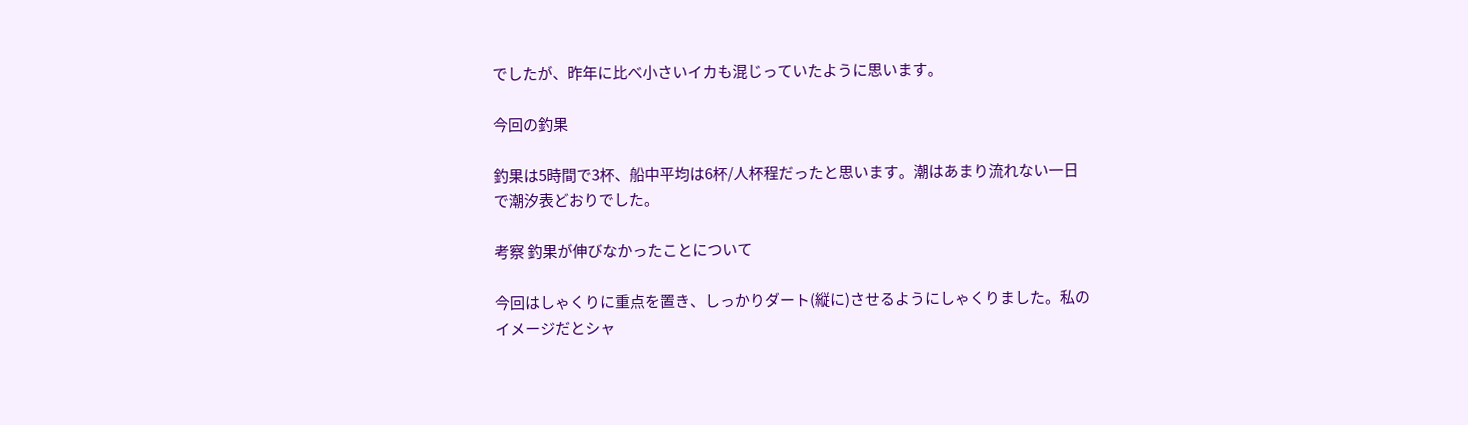でしたが、昨年に比べ小さいイカも混じっていたように思います。

今回の釣果

釣果は5時間で3杯、船中平均は6杯/人杯程だったと思います。潮はあまり流れない一日で潮汐表どおりでした。

考察 釣果が伸びなかったことについて

今回はしゃくりに重点を置き、しっかりダート(縦に)させるようにしゃくりました。私のイメージだとシャ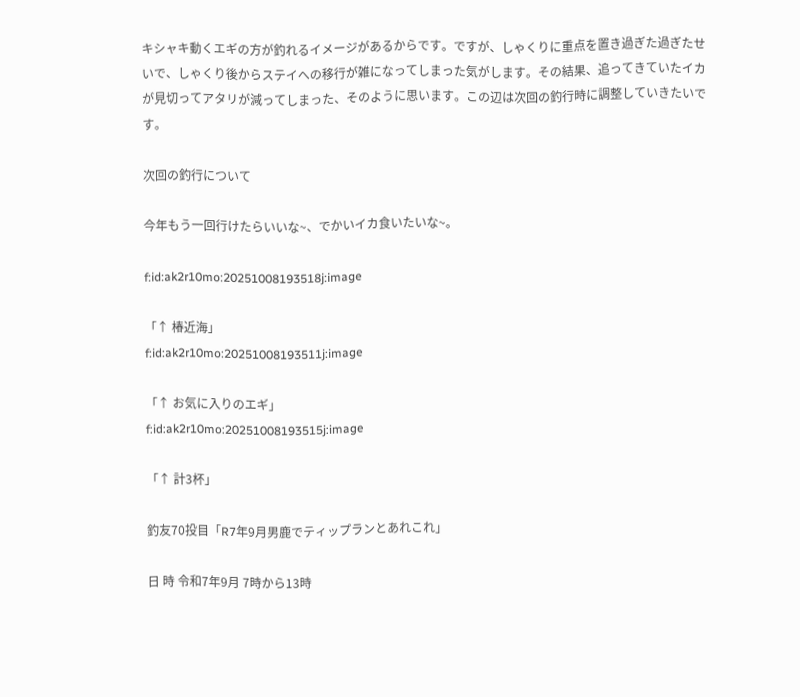キシャキ動くエギの方が釣れるイメージがあるからです。ですが、しゃくりに重点を置き過ぎた過ぎたせいで、しゃくり後からステイへの移行が雑になってしまった気がします。その結果、追ってきていたイカが見切ってアタリが減ってしまった、そのように思います。この辺は次回の釣行時に調整していきたいです。

次回の釣行について

今年もう一回行けたらいいな~、でかいイカ食いたいな~。

f:id:ak2r10mo:20251008193518j:image

「↑ 椿近海」
f:id:ak2r10mo:20251008193511j:image

「↑ お気に入りのエギ」
f:id:ak2r10mo:20251008193515j:image

「↑ 計3杯」

釣友70投目「R7年9月男鹿でティップランとあれこれ」

日 時 令和7年9月 7時から13時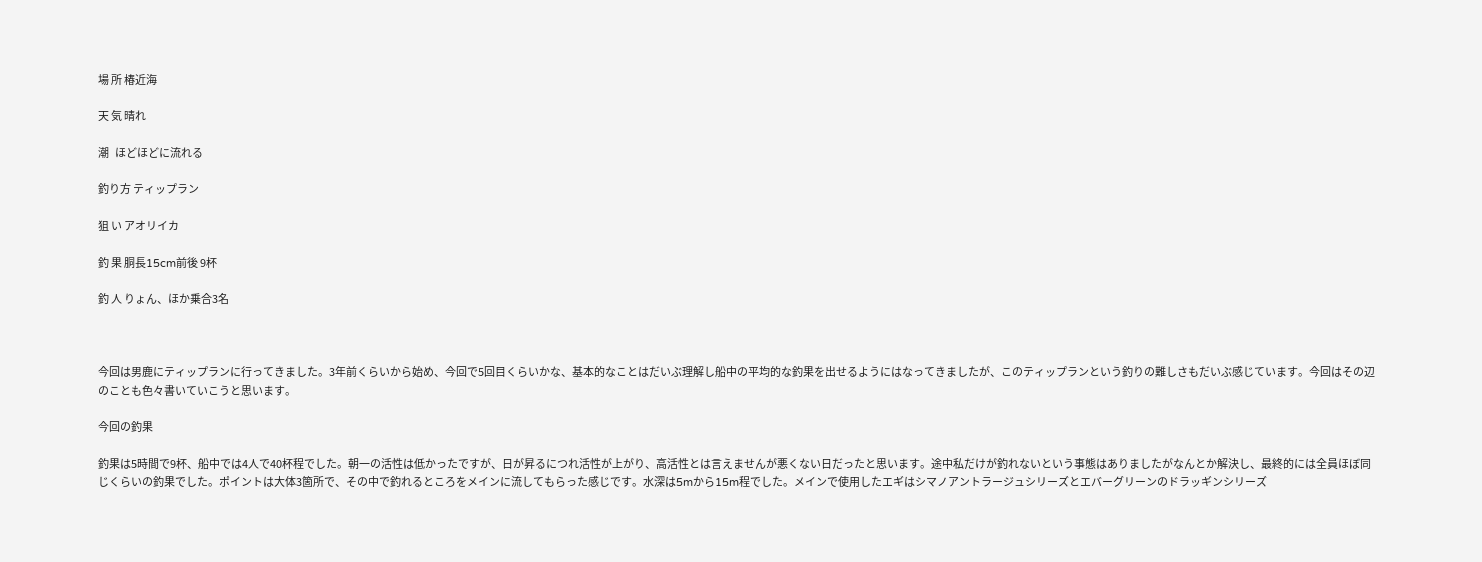場 所 椿近海

天 気 晴れ

潮   ほどほどに流れる

釣り方 ティップラン

狙 い アオリイカ

釣 果 胴長15cm前後 9杯

釣 人 りょん、ほか乗合3名



今回は男鹿にティップランに行ってきました。3年前くらいから始め、今回で5回目くらいかな、基本的なことはだいぶ理解し船中の平均的な釣果を出せるようにはなってきましたが、このティップランという釣りの難しさもだいぶ感じています。今回はその辺のことも色々書いていこうと思います。

今回の釣果

釣果は5時間で9杯、船中では4人で40杯程でした。朝一の活性は低かったですが、日が昇るにつれ活性が上がり、高活性とは言えませんが悪くない日だったと思います。途中私だけが釣れないという事態はありましたがなんとか解決し、最終的には全員ほぼ同じくらいの釣果でした。ポイントは大体3箇所で、その中で釣れるところをメインに流してもらった感じです。水深は5mから15m程でした。メインで使用したエギはシマノアントラージュシリーズとエバーグリーンのドラッギンシリーズ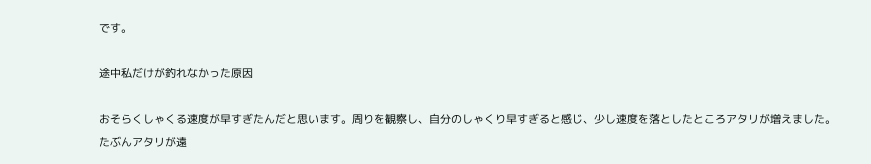です。

途中私だけが釣れなかった原因

おそらくしゃくる速度が早すぎたんだと思います。周りを観察し、自分のしゃくり早すぎると感じ、少し速度を落としたところアタリが増えました。たぶんアタリが遠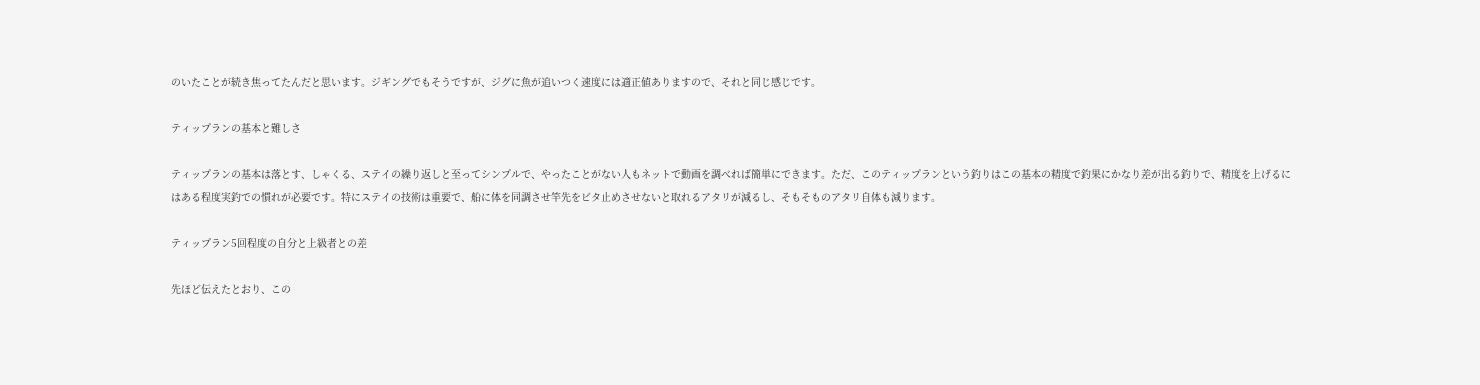のいたことが続き焦ってたんだと思います。ジギングでもそうですが、ジグに魚が追いつく速度には適正値ありますので、それと同じ感じです。

ティップランの基本と難しさ

ティップランの基本は落とす、しゃくる、ステイの繰り返しと至ってシンプルで、やったことがない人もネットで動画を調べれば簡単にできます。ただ、このティップランという釣りはこの基本の精度で釣果にかなり差が出る釣りで、精度を上げるにはある程度実釣での慣れが必要です。特にステイの技術は重要で、船に体を同調させ竿先をビタ止めさせないと取れるアタリが減るし、そもそものアタリ自体も減ります。

ティップラン5回程度の自分と上級者との差

先ほど伝えたとおり、この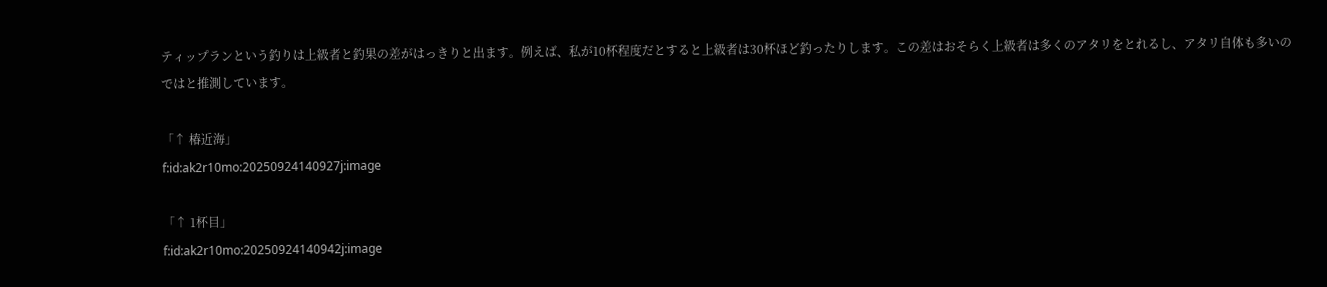ティップランという釣りは上級者と釣果の差がはっきりと出ます。例えば、私が10杯程度だとすると上級者は30杯ほど釣ったりします。この差はおそらく上級者は多くのアタリをとれるし、アタリ自体も多いのではと推測しています。

「↑ 椿近海」
f:id:ak2r10mo:20250924140927j:image

「↑ 1杯目」
f:id:ak2r10mo:20250924140942j:image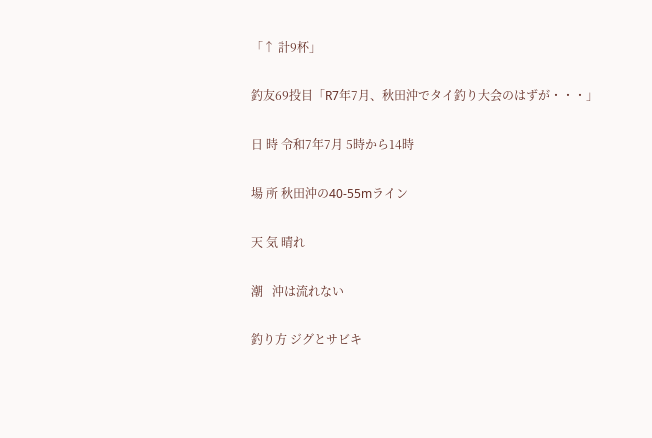「↑ 計9杯」

釣友69投目「R7年7月、秋田沖でタイ釣り大会のはずが・・・」

日 時 令和7年7月 5時から14時

場 所 秋田沖の40-55mライン

天 気 晴れ

潮   沖は流れない

釣り方 ジグとサビキ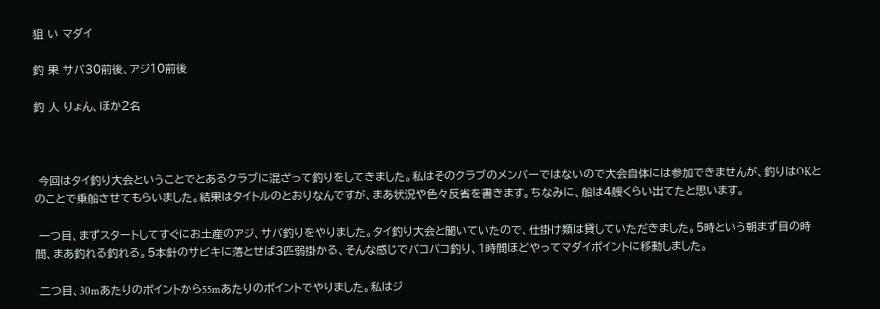狙 い マダイ

釣 果 サバ30前後、アジ10前後

釣 人 りょん、ほか2名



 今回はタイ釣り大会ということでとあるクラブに混ざって釣りをしてきました。私はそのクラブのメンバーではないので大会自体には参加できませんが、釣りはOKとのことで乗船させてもらいました。結果はタイトルのとおりなんですが、まあ状況や色々反省を書きます。ちなみに、船は4艘くらい出てたと思います。

 一つ目、まずスタートしてすぐにお土産のアジ、サバ釣りをやりました。タイ釣り大会と聞いていたので、仕掛け類は貸していただきました。5時という朝まず目の時間、まあ釣れる釣れる。5本針のサビキに落とせば3匹弱掛かる、そんな感じでバコバコ釣り、1時間ほどやってマダイポイントに移動しました。

 二つ目、30mあたりのポイントから55mあたりのポイントでやりました。私はジ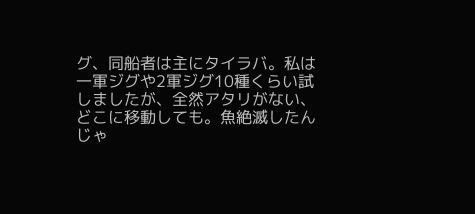グ、同船者は主にタイラバ。私は一軍ジグや2軍ジグ10種くらい試しましたが、全然アタリがない、どこに移動しても。魚絶滅したんじゃ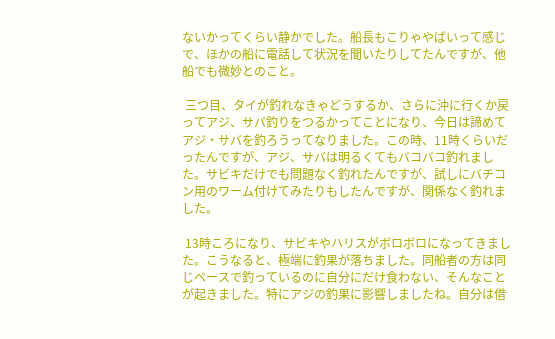ないかってくらい静かでした。船長もこりゃやばいって感じで、ほかの船に電話して状況を聞いたりしてたんですが、他船でも微妙とのこと。

 三つ目、タイが釣れなきゃどうするか、さらに沖に行くか戻ってアジ、サバ釣りをつるかってことになり、今日は諦めてアジ・サバを釣ろうってなりました。この時、11時くらいだったんですが、アジ、サバは明るくてもバコバコ釣れました。サビキだけでも問題なく釣れたんですが、試しにバチコン用のワーム付けてみたりもしたんですが、関係なく釣れました。

 13時ころになり、サビキやハリスがボロボロになってきました。こうなると、極端に釣果が落ちました。同船者の方は同じペースで釣っているのに自分にだけ食わない、そんなことが起きました。特にアジの釣果に影響しましたね。自分は借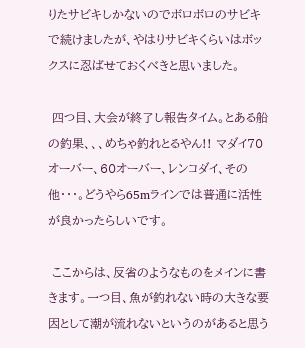りたサビキしかないのでボロボロのサビキで続けましたが、やはりサビキくらいはボックスに忍ばせておくべきと思いました。

 四つ目、大会が終了し報告タイム。とある船の釣果、、、めちゃ釣れとるやん!! マダイ70オーバー、60オーバー、レンコダイ、その他・・・。どうやら65mラインでは普通に活性が良かったらしいです。

 ここからは、反省のようなものをメインに書きます。一つ目、魚が釣れない時の大きな要因として潮が流れないというのがあると思う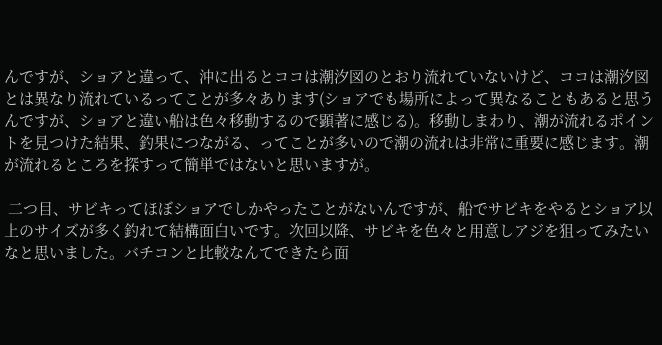んですが、ショアと違って、沖に出るとココは潮汐図のとおり流れていないけど、ココは潮汐図とは異なり流れているってことが多々あります(ショアでも場所によって異なることもあると思うんですが、ショアと違い船は色々移動するので顕著に感じる)。移動しまわり、潮が流れるポイントを見つけた結果、釣果につながる、ってことが多いので潮の流れは非常に重要に感じます。潮が流れるところを探すって簡単ではないと思いますが。

 二つ目、サビキってほぼショアでしかやったことがないんですが、船でサビキをやるとショア以上のサイズが多く釣れて結構面白いです。次回以降、サビキを色々と用意しアジを狙ってみたいなと思いました。バチコンと比較なんてできたら面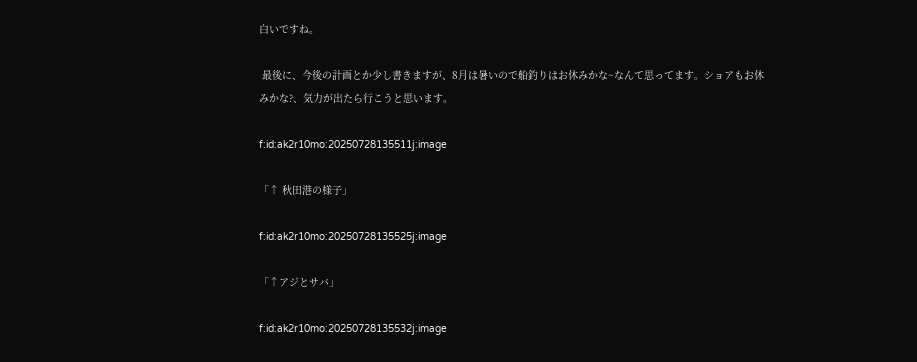白いですね。

 最後に、今後の計画とか少し書きますが、8月は暑いので船釣りはお休みかな~なんて思ってます。ショアもお休みかな?、気力が出たら行こうと思います。

f:id:ak2r10mo:20250728135511j:image

「↑ 秋田港の様子」

f:id:ak2r10mo:20250728135525j:image

「↑アジとサバ」

f:id:ak2r10mo:20250728135532j:image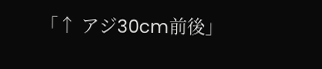「↑ アジ30cm前後」